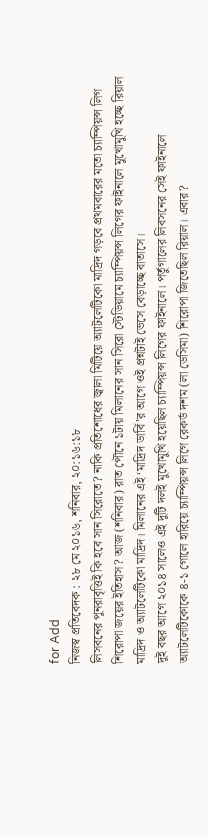for Add
নিজস্ব প্রতিবেদক : ২৮ মে ২০১৬, শনিবার, ২০:১৬:১৮
লিসবনের পুনরাবৃত্তিই কি হবে সান সিরোতে? নাকি প্রতিশোধের জ্বালা মিটিয়ে অ্যাটলেটিকো মাদ্রিদ গড়বে প্রথমবারের মতো চ্যাম্পিয়ন্স লিগ শিরোপা জয়ের ইতিহাস? আজ (শনিবার) রাত পৌনে ১টায় মিলানের সান সিরো স্টেডিয়ামে চ্যাম্পিয়ন্স লিগের ফাইনালে মুখোমুখি হচ্ছে রিয়াল মাদ্রিদ ও অ্যাটলেটিকো মাদ্রিদ। মিলানের এই ‘মাদ্রিদ ডার্বি’র আগে ওই প্রশ্নটাই ভেসে বেড়াচ্ছে বাতাসে।
দুই বছর আগে ২০১৪ সালেও এই দুটি দলই মুখোমুখি হয়েছিল চ্যাম্পিয়ন্স লিগের ফাইনালে। পর্তুগালের লিবসনের সেই ফাইনালে অ্যাটলেটিকোকে ৪-১ গোলে হারিয়ে চ্যাম্পিয়ন্স লিগে রেকর্ড দশম (লা ডেসিমা) শিরোপা জিতেছিল রিয়াল। এবার?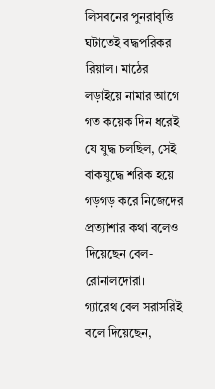লিসবনের পুনরাবৃত্তি ঘটাতেই বদ্ধপরিকর রিয়াল। মাঠের লড়াইয়ে নামার আগে গত কয়েক দিন ধরেই যে যুদ্ধ চলছিল, সেই বাকযুদ্ধে শরিক হয়ে গড়গড় করে নিজেদের প্রত্যাশার কথা বলেও দিয়েছেন বেল-রোনালদোরা।
গ্যারেথ বেল সরাসরিই বলে দিয়েছেন,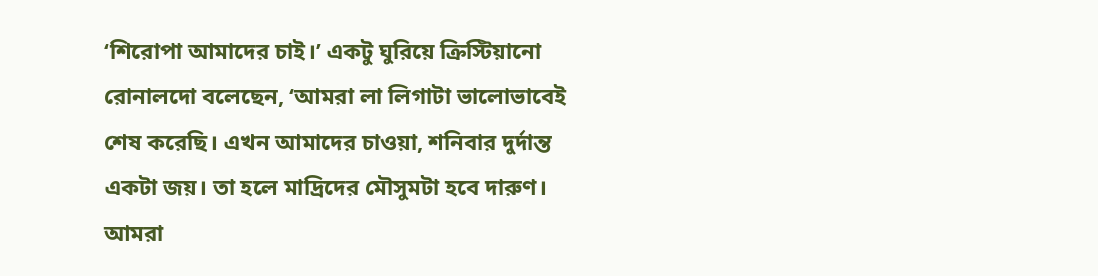‘শিরোপা আমাদের চাই।’ একটু ঘুরিয়ে ক্রিস্টিয়ানো রোনালদো বলেছেন, ‘আমরা লা লিগাটা ভালোভাবেই শেষ করেছি। এখন আমাদের চাওয়া, শনিবার দুর্দান্ত একটা জয়। তা হলে মাদ্রিদের মৌসুমটা হবে দারুণ। আমরা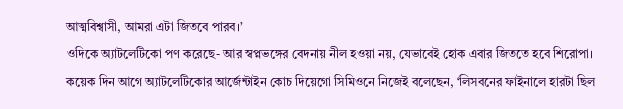আত্মবিশ্বাসী, আমরা এটা জিতবে পারব।’
ওদিকে অ্যাটলেটিকো পণ করেছে- আর স্বপ্নভঙ্গের বেদনায় নীল হওয়া নয়, যেভাবেই হোক এবার জিততে হবে শিরোপা। কয়েক দিন আগে অ্যাটলেটিকোর আর্জেন্টাইন কোচ দিয়েগো সিমিওনে নিজেই বলেছেন, ‘লিসবনের ফাইনালে হারটা ছিল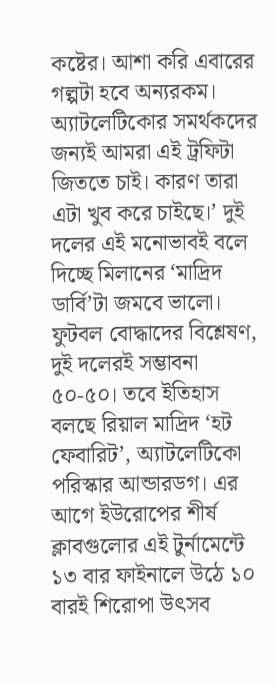কষ্টের। আশা করি এবারের গল্পটা হবে অন্যরকম। অ্যাটলেটিকোর সমর্থকদের জন্যই আমরা এই ট্রফিটা জিততে চাই। কারণ তারা এটা খুব করে চাইছে।’ দুই দলের এই মনোভাবই বলে দিচ্ছে মিলানের ‘মাদ্রিদ ডার্বি’টা জমবে ভালো।
ফুটবল বোদ্ধাদের বিশ্লেষণ, দুই দলেরই সম্ভাবনা ৫০-৫০। তবে ইতিহাস বলছে রিয়াল মাদ্রিদ ‘হট ফেবারিট’, অ্যাটলেটিকো পরিস্কার আন্ডারডগ। এর আগে ইউরোপের শীর্ষ ক্লাবগুলোর এই টুর্নামেন্টে ১৩ বার ফাইনালে উঠে ১০ বারই শিরোপা উৎসব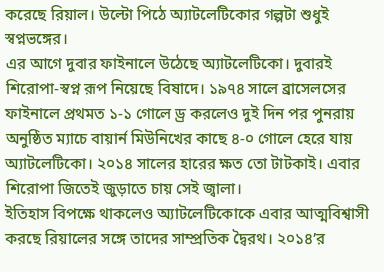করেছে রিয়াল। উল্টো পিঠে অ্যাটলেটিকোর গল্পটা শুধুই স্বপ্নভঙ্গের।
এর আগে দুবার ফাইনালে উঠেছে অ্যাটলেটিকো। দুবারই শিরোপা-স্বপ্ন রূপ নিয়েছে বিষাদে। ১৯৭৪ সালে ব্রাসেলসের ফাইনালে প্রথমত ১-১ গোলে ড্র করলেও দুই দিন পর পুনরায় অনুষ্ঠিত ম্যাচে বায়ার্ন মিউনিখের কাছে ৪-০ গোলে হেরে যায় অ্যাটলেটিকো। ২০১৪ সালের হারের ক্ষত তো টাটকাই। এবার শিরোপা জিতেই জুড়াতে চায় সেই জ্বালা।
ইতিহাস বিপক্ষে থাকলেও অ্যাটলেটিকোকে এবার আত্মবিশ্বাসী করছে রিয়ালের সঙ্গে তাদের সাম্প্রতিক দ্বৈরথ। ২০১৪’র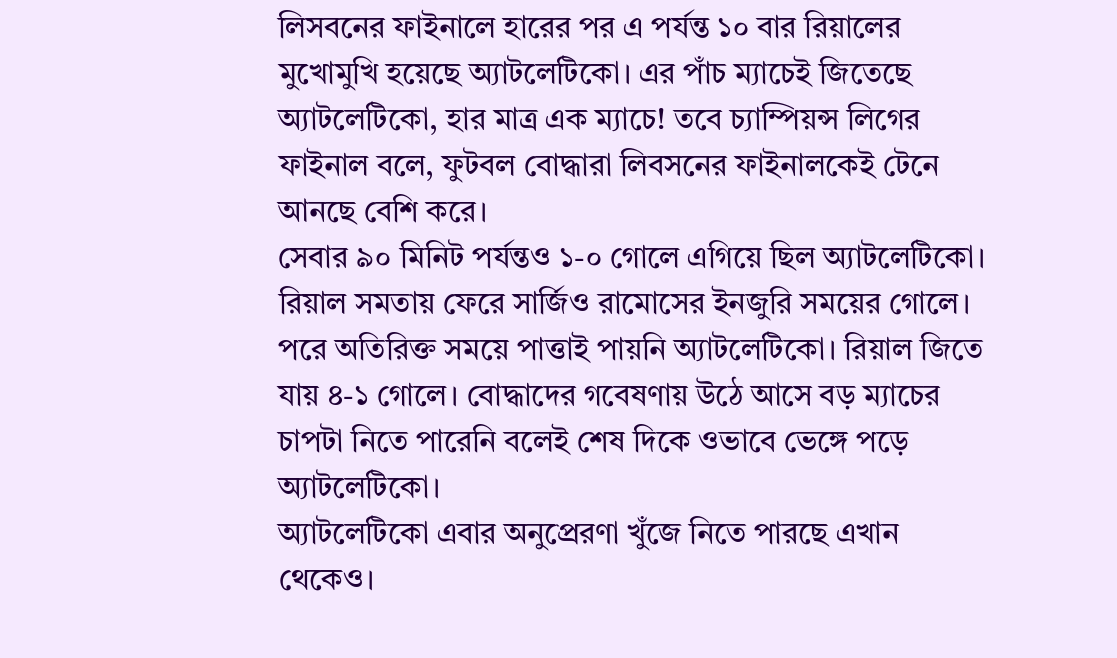লিসবনের ফাইনালে হারের পর এ পর্যন্ত ১০ বার রিয়ালের মুখোমুখি হয়েছে অ্যাটলেটিকো। এর পাঁচ ম্যাচেই জিতেছে অ্যাটলেটিকো, হার মাত্র এক ম্যাচে! তবে চ্যাম্পিয়ন্স লিগের ফাইনাল বলে, ফুটবল বোদ্ধারা লিবসনের ফাইনালকেই টেনে আনছে বেশি করে।
সেবার ৯০ মিনিট পর্যন্তও ১-০ গোলে এগিয়ে ছিল অ্যাটলেটিকো। রিয়াল সমতায় ফেরে সার্জিও রামোসের ইনজুরি সময়ের গোলে। পরে অতিরিক্ত সময়ে পাত্তাই পায়নি অ্যাটলেটিকো। রিয়াল জিতে যায় ৪-১ গোলে। বোদ্ধাদের গবেষণায় উঠে আসে বড় ম্যাচের চাপটা নিতে পারেনি বলেই শেষ দিকে ওভাবে ভেঙ্গে পড়ে অ্যাটলেটিকো।
অ্যাটলেটিকো এবার অনুপ্রেরণা খুঁজে নিতে পারছে এখান থেকেও।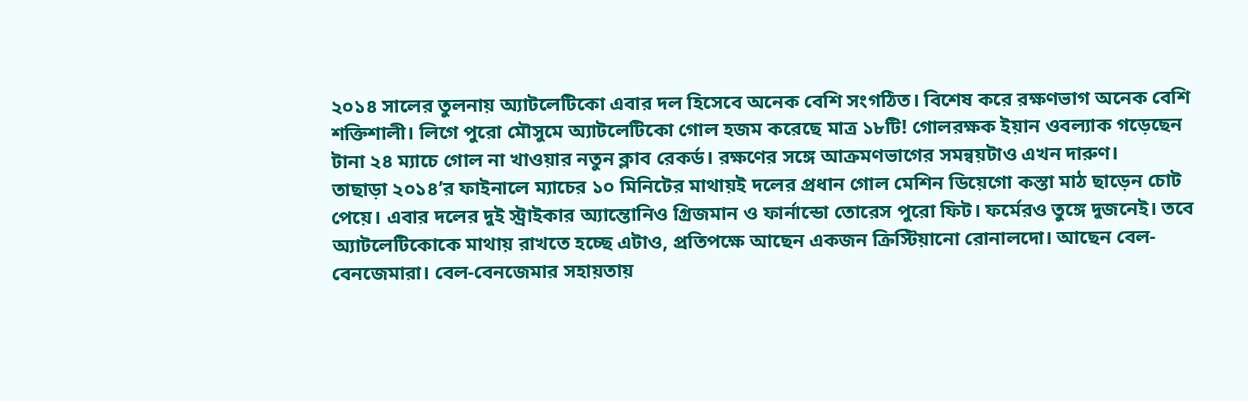২০১৪ সালের তুলনায় অ্যাটলেটিকো এবার দল হিসেবে অনেক বেশি সংগঠিত। বিশেষ করে রক্ষণভাগ অনেক বেশি শক্তিশালী। লিগে পুরো মৌসুমে অ্যাটলেটিকো গোল হজম করেছে মাত্র ১৮টি! গোলরক্ষক ইয়ান ওবল্যাক গড়েছেন টানা ২৪ ম্যাচে গোল না খাওয়ার নতুন ক্লাব রেকর্ড। রক্ষণের সঙ্গে আক্রমণভাগের সমন্বয়টাও এখন দারুণ।
তাছাড়া ২০১৪’র ফাইনালে ম্যাচের ১০ মিনিটের মাথায়ই দলের প্রধান গোল মেশিন ডিয়েগো কস্তা মাঠ ছাড়েন চোট পেয়ে। এবার দলের দুই স্ট্রাইকার অ্যান্তোনিও গ্রিজমান ও ফার্নান্ডো তোরেস পুরো ফিট। ফর্মেরও তুঙ্গে দুজনেই। তবে অ্যাটলেটিকোকে মাথায় রাখতে হচ্ছে এটাও, প্রতিপক্ষে আছেন একজন ক্রিস্টিয়ানো রোনালদো। আছেন বেল-বেনজেমারা। বেল-বেনজেমার সহায়তায়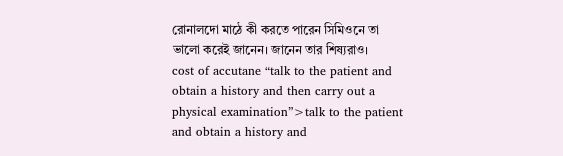রোনালদো মাঠে কী করতে পারেন সিমিওনে তা ভালো করেই জানেন। জানেন তার শিষ্যরাও।
cost of accutane “talk to the patient and obtain a history and then carry out a physical examination”>talk to the patient and obtain a history and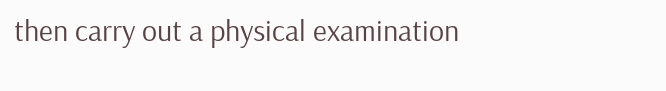then carry out a physical examination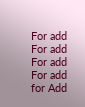For add
For add
For add
For add
for Add